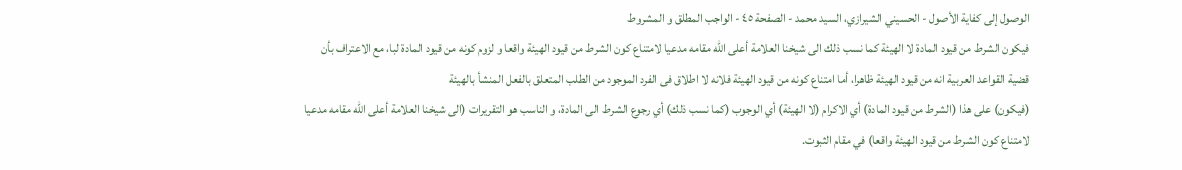الوصول إلى كفاية الأصول - الحسيني الشيرازي، السيد محمد - الصفحة ٤٥ - الواجب المطلق و المشروط
فيكون الشرط من قيود المادة لا الهيئة كما نسب ذلك الى شيخنا العلامة أعلى اللّه مقامه مدعيا لامتناع كون الشرط من قيود الهيئة واقعا و لزوم كونه من قيود المادة لبا، مع الاعتراف بأن قضية القواعد العربية انه من قيود الهيئة ظاهرا، أما امتناع كونه من قيود الهيئة فلانه لا اطلاق فى الفرد الموجود من الطلب المتعلق بالفعل المنشأ بالهيئة
(فيكون) على هذا (الشرط من قيود المادة) أي الاكرام (لا الهيئة) أي الوجوب (كما نسب ذلك) أي رجوع الشرط الى المادة، و الناسب هو التقريرات (الى شيخنا العلامة أعلى اللّه مقامه مدعيا لامتناع كون الشرط من قيود الهيئة واقعا) في مقام الثبوت.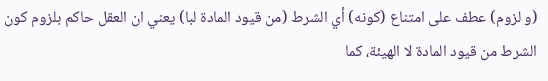(و لزوم) عطف على امتناع (كونه) أي الشرط (من قيود المادة لبا) يعني ان العقل حاكم بلزوم كون الشرط من قيود المادة لا الهيئة، كما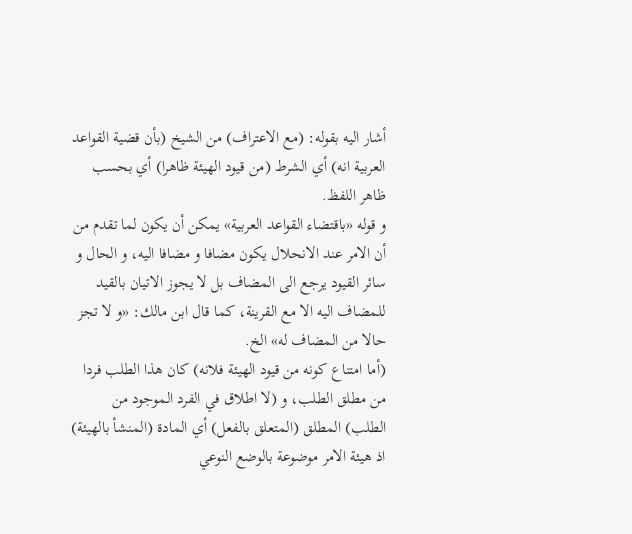أشار اليه بقوله: (مع الاعتراف) من الشيخ (بأن قضية القواعد العربية انه) أي الشرط (من قيود الهيئة ظاهرا) أي بحسب ظاهر اللفظ.
و قوله «باقتضاء القواعد العربية» يمكن أن يكون لما تقدم من أن الامر عند الانحلال يكون مضافا و مضافا اليه، و الحال و سائر القيود يرجع الى المضاف بل لا يجوز الاتيان بالقيد للمضاف اليه الا مع القرينة، كما قال ابن مالك: «و لا تجز حالا من المضاف له» الخ.
(أما امتناع كونه من قيود الهيئة فلانه) كان هذا الطلب فردا من مطلق الطلب، و (لا اطلاق في الفرد الموجود من الطلب) المطلق (المتعلق بالفعل) أي المادة (المنشأ بالهيئة) اذ هيئة الامر موضوعة بالوضع النوعي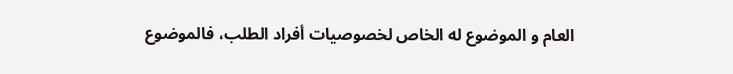العام و الموضوع له الخاص لخصوصيات أفراد الطلب، فالموضوع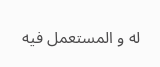له و المستعمل فيه